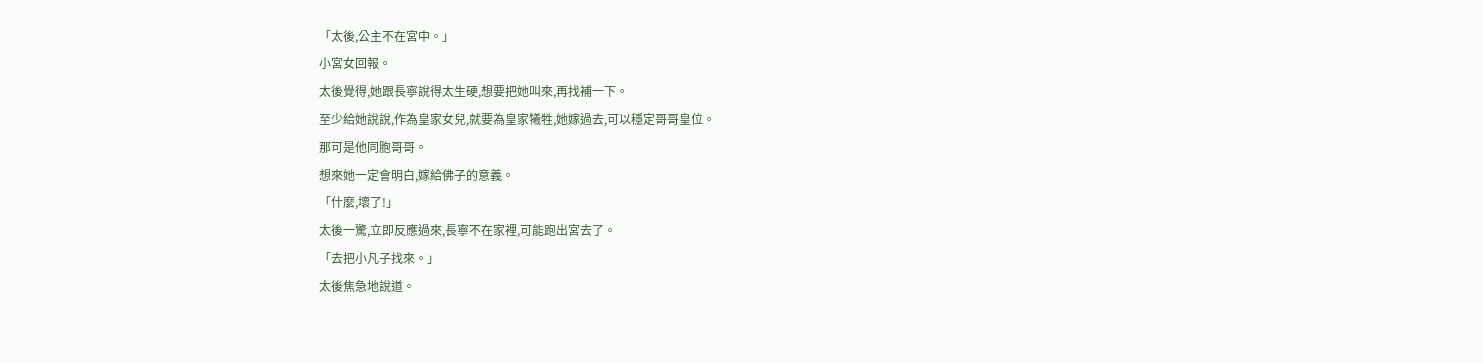「太後,公主不在宮中。」
小宮女回報。
太後覺得,她跟長寧說得太生硬,想要把她叫來,再找補一下。
至少給她說說,作為皇家女兒,就要為皇家犧牲,她嫁過去,可以穩定哥哥皇位。
那可是他同胞哥哥。
想來她一定會明白,嫁給佛子的意義。
「什麼,壞了!」
太後一驚,立即反應過來,長寧不在家裡,可能跑出宮去了。
「去把小凡子找來。」
太後焦急地說道。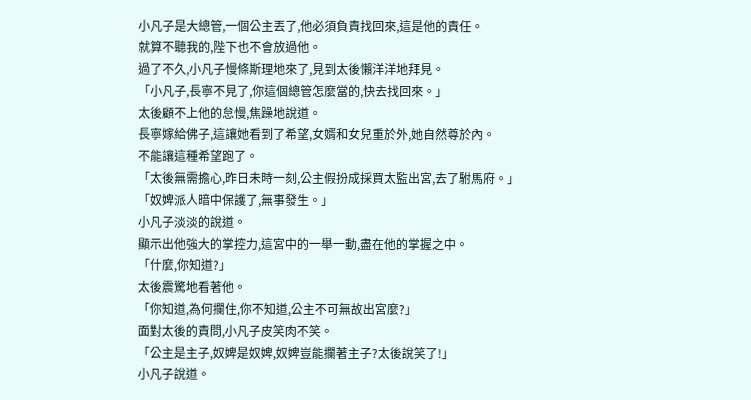小凡子是大總管,一個公主丟了,他必須負責找回來,這是他的責任。
就算不聽我的,陛下也不會放過他。
過了不久,小凡子慢條斯理地來了,見到太後懶洋洋地拜見。
「小凡子,長寧不見了,你這個總管怎麼當的,快去找回來。」
太後顧不上他的怠慢,焦躁地說道。
長寧嫁給佛子,這讓她看到了希望,女婿和女兒重於外,她自然尊於內。
不能讓這種希望跑了。
「太後無需擔心,昨日未時一刻,公主假扮成採買太監出宮,去了駙馬府。」
「奴婢派人暗中保護了,無事發生。」
小凡子淡淡的說道。
顯示出他強大的掌控力,這宮中的一舉一動,盡在他的掌握之中。
「什麼,你知道?」
太後震驚地看著他。
「你知道,為何攔住,你不知道,公主不可無故出宮麼?」
面對太後的責問,小凡子皮笑肉不笑。
「公主是主子,奴婢是奴婢,奴婢豈能攔著主子?太後說笑了!」
小凡子說道。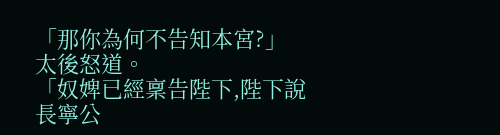「那你為何不告知本宮?」
太後怒道。
「奴婢已經稟告陛下,陛下說長寧公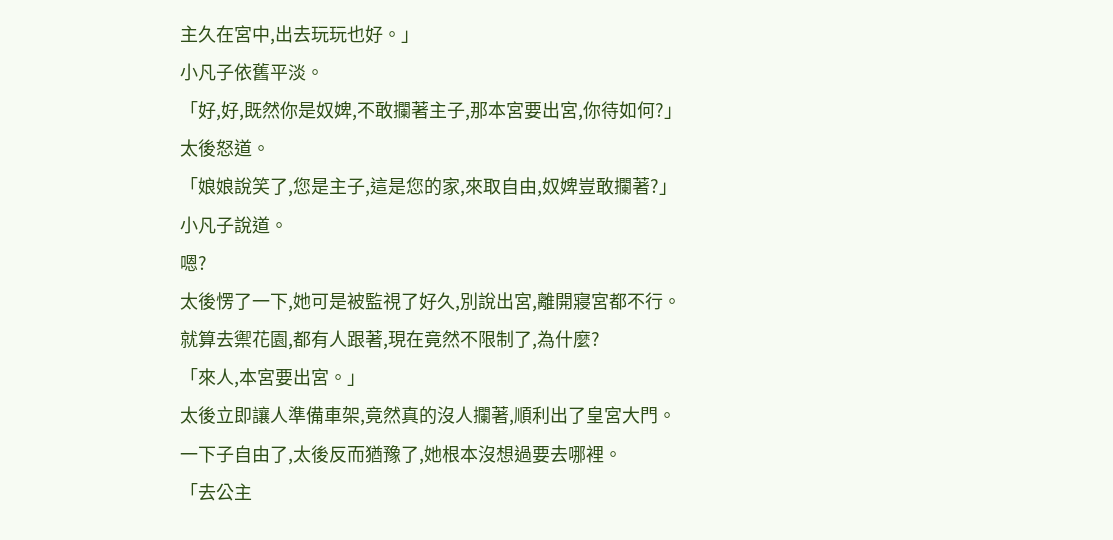主久在宮中,出去玩玩也好。」
小凡子依舊平淡。
「好,好,既然你是奴婢,不敢攔著主子,那本宮要出宮,你待如何?」
太後怒道。
「娘娘說笑了,您是主子,這是您的家,來取自由,奴婢豈敢攔著?」
小凡子說道。
嗯?
太後愣了一下,她可是被監視了好久,別說出宮,離開寢宮都不行。
就算去禦花園,都有人跟著,現在竟然不限制了,為什麼?
「來人,本宮要出宮。」
太後立即讓人準備車架,竟然真的沒人攔著,順利出了皇宮大門。
一下子自由了,太後反而猶豫了,她根本沒想過要去哪裡。
「去公主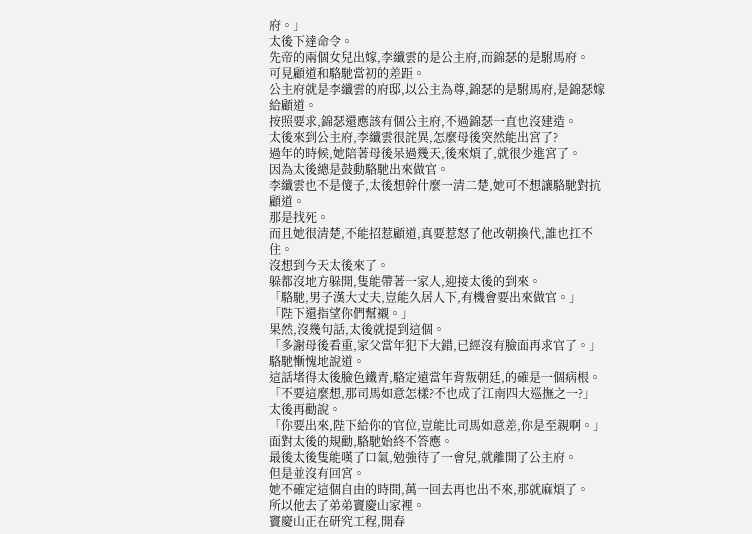府。」
太後下達命令。
先帝的兩個女兒出嫁,李纖雲的是公主府,而錦瑟的是駙馬府。
可見顧道和駱馳當初的差距。
公主府就是李纖雲的府邸,以公主為尊,錦瑟的是駙馬府,是錦瑟嫁給顧道。
按照要求,錦瑟還應該有個公主府,不過錦瑟一直也沒建造。
太後來到公主府,李纖雲很詫異,怎麼母後突然能出宮了?
過年的時候,她陪著母後呆過幾天,後來煩了,就很少進宮了。
因為太後總是鼓動駱馳出來做官。
李纖雲也不是傻子,太後想幹什麼一清二楚,她可不想讓駱馳對抗顧道。
那是找死。
而且她很清楚,不能招惹顧道,真要惹怒了他改朝換代,誰也扛不住。
沒想到今天太後來了。
躲都沒地方躲開,隻能帶著一家人,迎接太後的到來。
「駱馳,男子漢大丈夫,豈能久居人下,有機會要出來做官。」
「陛下還指望你們幫襯。」
果然,沒幾句話,太後就提到這個。
「多謝母後看重,家父當年犯下大錯,已經沒有臉面再求官了。」
駱馳慚愧地說道。
這話堵得太後臉色鐵青,駱定遠當年背叛朝廷,的確是一個病根。
「不要這麼想,那司馬如意怎樣?不也成了江南四大巡撫之一?」
太後再勸說。
「你要出來,陛下給你的官位,豈能比司馬如意差,你是至親啊。」
面對太後的規勸,駱馳始終不答應。
最後太後隻能嘆了口氣,勉強待了一會兒,就離開了公主府。
但是並沒有回宮。
她不確定這個自由的時間,萬一回去再也出不來,那就麻煩了。
所以他去了弟弟竇慶山家裡。
竇慶山正在研究工程,開春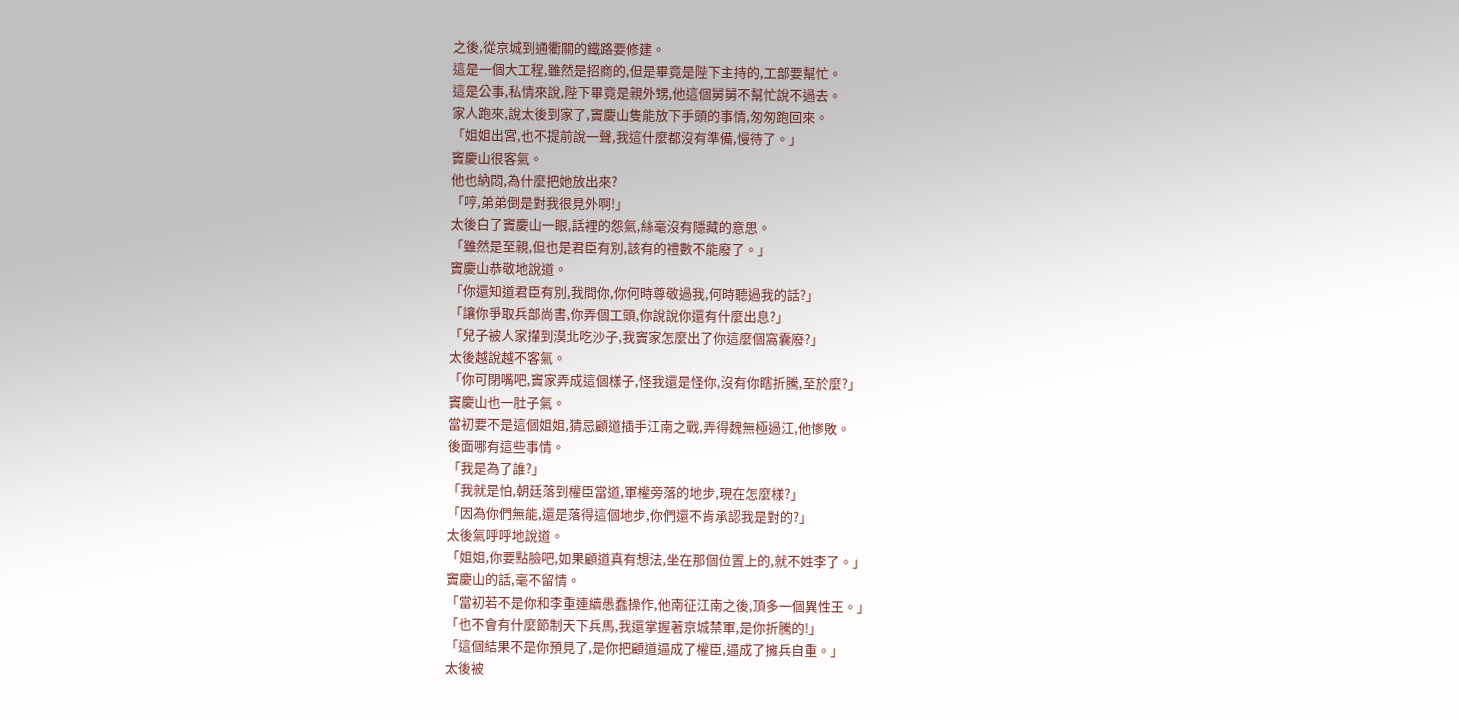之後,從京城到通衢關的鐵路要修建。
這是一個大工程,雖然是招商的,但是畢竟是陛下主持的,工部要幫忙。
這是公事,私情來說,陛下畢竟是親外甥,他這個舅舅不幫忙說不過去。
家人跑來,說太後到家了,竇慶山隻能放下手頭的事情,匆匆跑回來。
「姐姐出宮,也不提前說一聲,我這什麼都沒有準備,慢待了。」
竇慶山很客氣。
他也納悶,為什麼把她放出來?
「哼,弟弟倒是對我很見外啊!」
太後白了竇慶山一眼,話裡的怨氣,絲毫沒有隱藏的意思。
「雖然是至親,但也是君臣有別,該有的禮數不能廢了。」
竇慶山恭敬地說道。
「你還知道君臣有別,我問你,你何時尊敬過我,何時聽過我的話?」
「讓你爭取兵部尚書,你弄個工頭,你說說你還有什麼出息?」
「兒子被人家攆到漠北吃沙子,我竇家怎麼出了你這麼個窩囊廢?」
太後越說越不客氣。
「你可閉嘴吧,竇家弄成這個樣子,怪我還是怪你,沒有你瞎折騰,至於麼?」
竇慶山也一肚子氣。
當初要不是這個姐姐,猜忌顧道插手江南之戰,弄得魏無極過江,他慘敗。
後面哪有這些事情。
「我是為了誰?」
「我就是怕,朝廷落到權臣當道,軍權旁落的地步,現在怎麼樣?」
「因為你們無能,還是落得這個地步,你們還不肯承認我是對的?」
太後氣呼呼地說道。
「姐姐,你要點臉吧,如果顧道真有想法,坐在那個位置上的,就不姓李了。」
竇慶山的話,毫不留情。
「當初若不是你和李重連續愚蠢操作,他南征江南之後,頂多一個異性王。」
「也不會有什麼節制天下兵馬,我還掌握著京城禁軍,是你折騰的!」
「這個結果不是你預見了,是你把顧道逼成了權臣,逼成了擁兵自重。」
太後被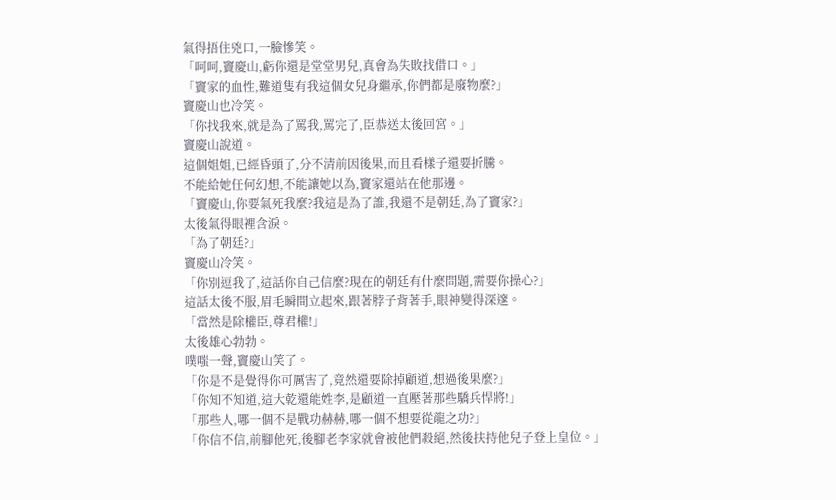氣得捂住兇口,一臉慘笑。
「呵呵,竇慶山,虧你還是堂堂男兒,真會為失敗找借口。」
「竇家的血性,難道隻有我這個女兒身繼承,你們都是廢物麼?」
竇慶山也冷笑。
「你找我來,就是為了罵我,罵完了,臣恭送太後回宮。」
竇慶山說道。
這個姐姐,已經昏頭了,分不清前因後果,而且看樣子還要折騰。
不能給她任何幻想,不能讓她以為,竇家還站在他那邊。
「竇慶山,你要氣死我麼?我這是為了誰,我還不是朝廷,為了竇家?」
太後氣得眼裡含淚。
「為了朝廷?」
竇慶山冷笑。
「你別逗我了,這話你自己信麼?現在的朝廷有什麼問題,需要你操心?」
這話太後不服,眉毛瞬間立起來,跟著脖子背著手,眼神變得深邃。
「當然是除權臣,尊君權!」
太後雄心勃勃。
噗嗤一聲,竇慶山笑了。
「你是不是覺得你可厲害了,竟然還要除掉顧道,想過後果麼?」
「你知不知道,這大乾還能姓李,是顧道一直壓著那些驕兵悍將!」
「那些人,哪一個不是戰功赫赫,哪一個不想要從龍之功?」
「你信不信,前腳他死,後腳老李家就會被他們殺絕,然後扶持他兒子登上皇位。」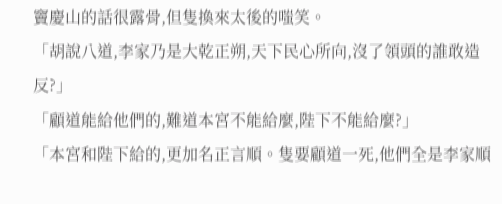竇慶山的話很露骨,但隻換來太後的嗤笑。
「胡說八道,李家乃是大乾正朔,天下民心所向,沒了領頭的誰敢造反?」
「顧道能給他們的,難道本宮不能給麼,陛下不能給麼?」
「本宮和陛下給的,更加名正言順。隻要顧道一死,他們全是李家順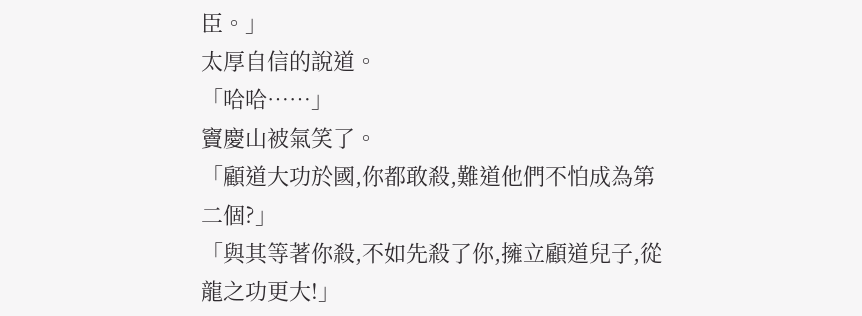臣。」
太厚自信的說道。
「哈哈……」
竇慶山被氣笑了。
「顧道大功於國,你都敢殺,難道他們不怕成為第二個?」
「與其等著你殺,不如先殺了你,擁立顧道兒子,從龍之功更大!」